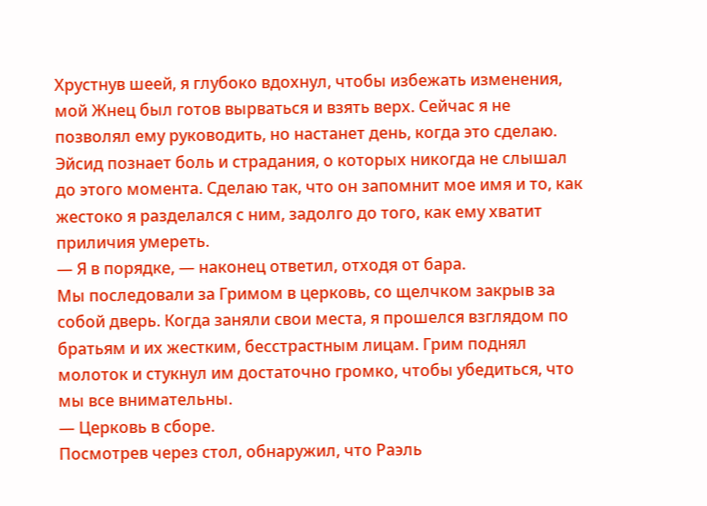Хрустнув шеей, я глубоко вдохнул, чтобы избежать изменения, мой Жнец был готов вырваться и взять верх. Сейчас я не позволял ему руководить, но настанет день, когда это сделаю. Эйсид познает боль и страдания, о которых никогда не слышал до этого момента. Сделаю так, что он запомнит мое имя и то, как жестоко я разделался с ним, задолго до того, как ему хватит приличия умереть.
— Я в порядке, — наконец ответил, отходя от бара.
Мы последовали за Гримом в церковь, со щелчком закрыв за собой дверь. Когда заняли свои места, я прошелся взглядом по братьям и их жестким, бесстрастным лицам. Грим поднял молоток и стукнул им достаточно громко, чтобы убедиться, что мы все внимательны.
— Церковь в сборе.
Посмотрев через стол, обнаружил, что Раэль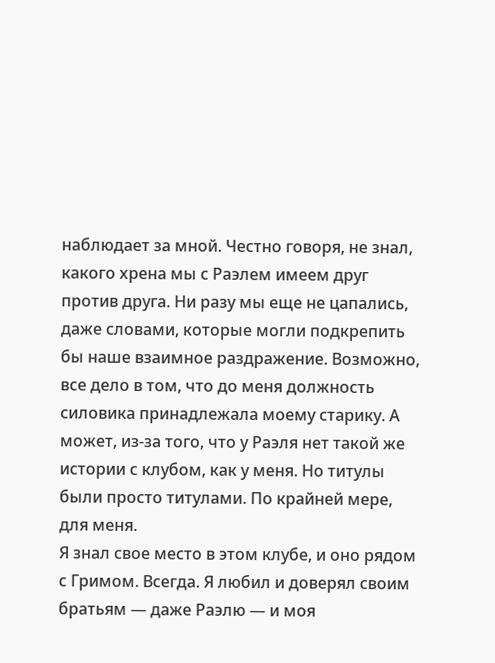наблюдает за мной. Честно говоря, не знал, какого хрена мы с Раэлем имеем друг против друга. Ни разу мы еще не цапались, даже словами, которые могли подкрепить бы наше взаимное раздражение. Возможно, все дело в том, что до меня должность силовика принадлежала моему старику. А может, из-за того, что у Раэля нет такой же истории с клубом, как у меня. Но титулы были просто титулами. По крайней мере, для меня.
Я знал свое место в этом клубе, и оно рядом с Гримом. Всегда. Я любил и доверял своим братьям — даже Раэлю — и моя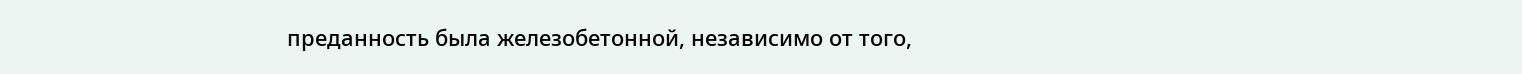преданность была железобетонной, независимо от того,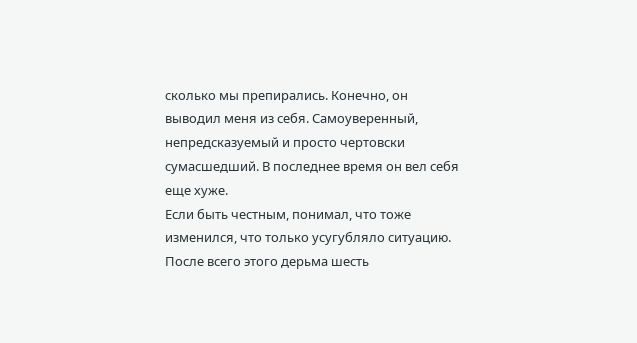сколько мы препирались. Конечно, он выводил меня из себя. Самоуверенный, непредсказуемый и просто чертовски сумасшедший. В последнее время он вел себя еще хуже.
Если быть честным, понимал, что тоже изменился, что только усугубляло ситуацию. После всего этого дерьма шесть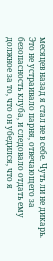месяцев назад я стал не в себе. Чуть ли не дикарь. Это не устраивало парня, отвечающего за безопасность клуба, и следовало отдать ему должное за то, что он убедился, что я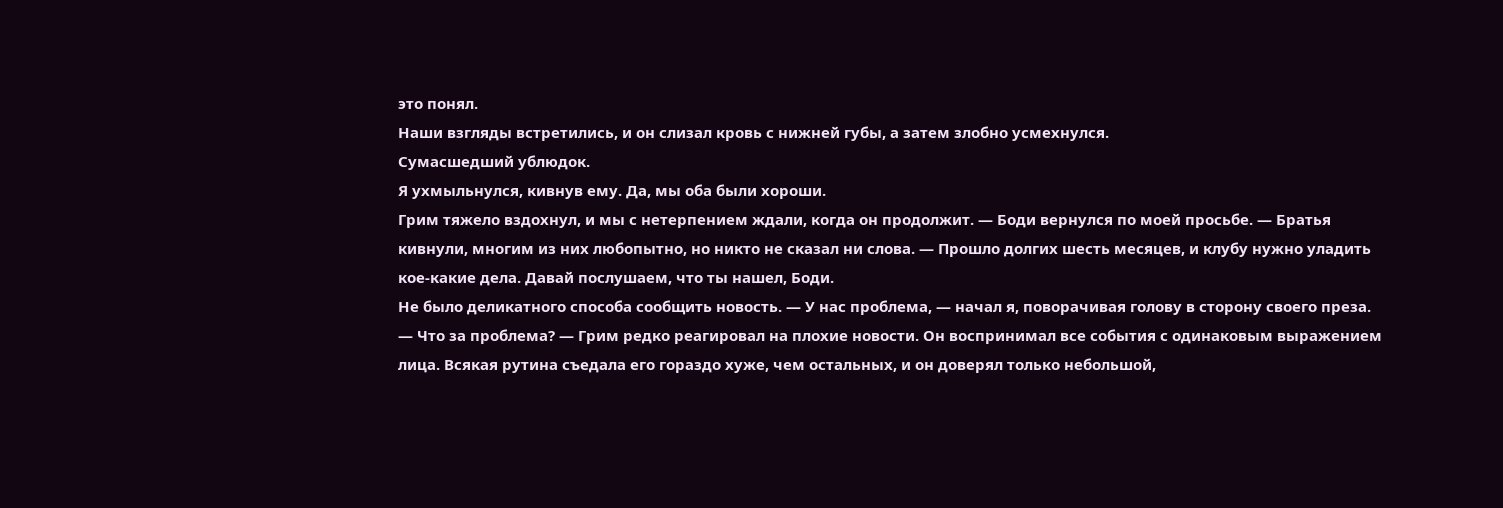это понял.
Наши взгляды встретились, и он слизал кровь с нижней губы, а затем злобно усмехнулся.
Сумасшедший ублюдок.
Я ухмыльнулся, кивнув ему. Да, мы оба были хороши.
Грим тяжело вздохнул, и мы с нетерпением ждали, когда он продолжит. — Боди вернулся по моей просьбе. — Братья кивнули, многим из них любопытно, но никто не сказал ни слова. — Прошло долгих шесть месяцев, и клубу нужно уладить кое-какие дела. Давай послушаем, что ты нашел, Боди.
Не было деликатного способа сообщить новость. — У нас проблема, — начал я, поворачивая голову в сторону своего преза.
— Что за проблема? — Грим редко реагировал на плохие новости. Он воспринимал все события с одинаковым выражением лица. Всякая рутина съедала его гораздо хуже, чем остальных, и он доверял только небольшой,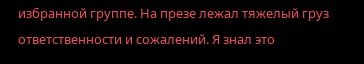избранной группе. На презе лежал тяжелый груз ответственности и сожалений. Я знал это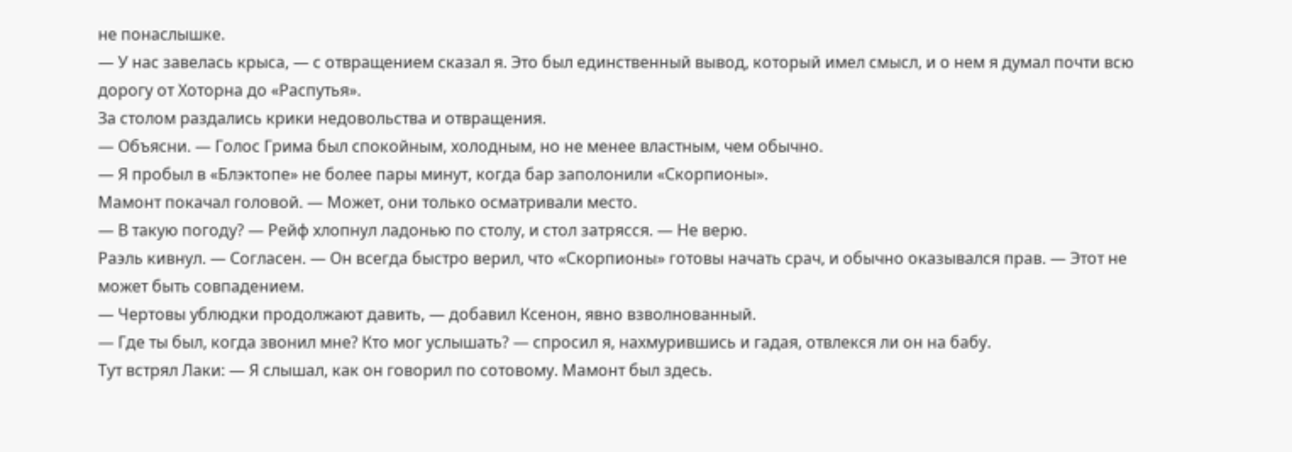не понаслышке.
— У нас завелась крыса, — с отвращением сказал я. Это был единственный вывод, который имел смысл, и о нем я думал почти всю дорогу от Хоторна до «Распутья».
За столом раздались крики недовольства и отвращения.
— Объясни. — Голос Грима был спокойным, холодным, но не менее властным, чем обычно.
— Я пробыл в «Блэктопе» не более пары минут, когда бар заполонили «Скорпионы».
Мамонт покачал головой. — Может, они только осматривали место.
— В такую погоду? — Рейф хлопнул ладонью по столу, и стол затрясся. — Не верю.
Раэль кивнул. — Согласен. — Он всегда быстро верил, что «Скорпионы» готовы начать срач, и обычно оказывался прав. — Этот не может быть совпадением.
— Чертовы ублюдки продолжают давить, — добавил Ксенон, явно взволнованный.
— Где ты был, когда звонил мне? Кто мог услышать? — спросил я, нахмурившись и гадая, отвлекся ли он на бабу.
Тут встрял Лаки: — Я слышал, как он говорил по сотовому. Мамонт был здесь.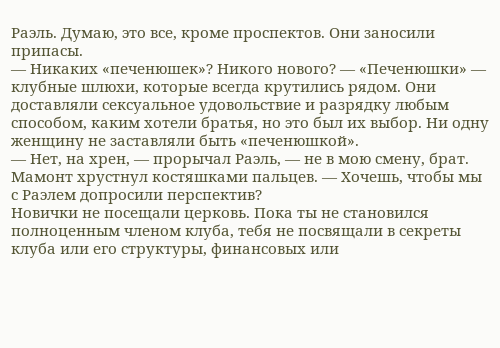Раэль. Думаю, это все, кроме проспектов. Они заносили припасы.
— Никаких «печенюшек»? Никого нового? — «Печенюшки» — клубные шлюхи, которые всегда крутились рядом. Они доставляли сексуальное удовольствие и разрядку любым способом, каким хотели братья, но это был их выбор. Ни одну женщину не заставляли быть «печенюшкой».
— Нет, на хрен, — прорычал Раэль, — не в мою смену, брат.
Мамонт хрустнул костяшками пальцев. — Хочешь, чтобы мы с Раэлем допросили перспектив?
Новички не посещали церковь. Пока ты не становился полноценным членом клуба, тебя не посвящали в секреты клуба или его структуры, финансовых или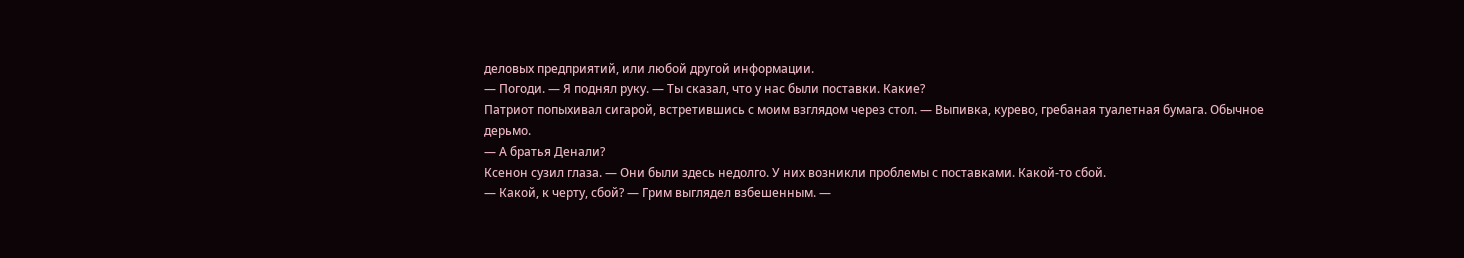деловых предприятий, или любой другой информации.
— Погоди. — Я поднял руку. — Ты сказал, что у нас были поставки. Какие?
Патриот попыхивал сигарой, встретившись с моим взглядом через стол. — Выпивка, курево, гребаная туалетная бумага. Обычное дерьмо.
— А братья Денали?
Ксенон сузил глаза. — Они были здесь недолго. У них возникли проблемы с поставками. Какой-то сбой.
— Какой, к черту, сбой? — Грим выглядел взбешенным. —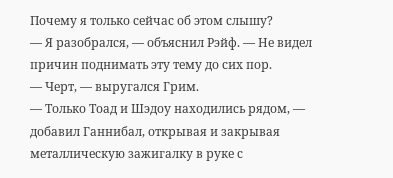Почему я только сейчас об этом слышу?
— Я разобрался, — объяснил Рэйф. — Не видел причин поднимать эту тему до сих пор.
— Черт, — выругался Грим.
— Только Тоад и Шэдоу находились рядом, — добавил Ганнибал, открывая и закрывая металлическую зажигалку в руке с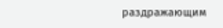раздражающим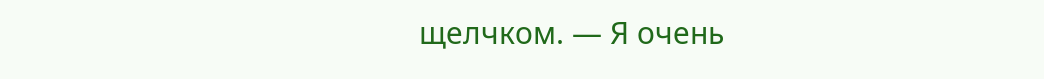щелчком. — Я очень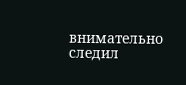внимательно следил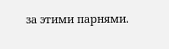за этими парнями.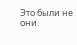Это были не они.